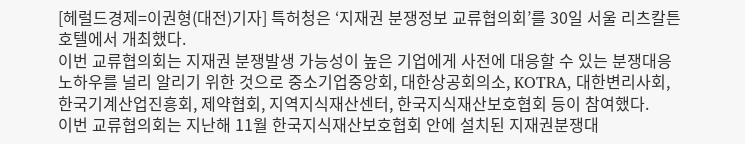[헤럴드경제=이권형(대전)기자] 특허청은 ‘지재권 분쟁정보 교류협의회’를 30일 서울 리츠칼튼 호텔에서 개최했다.
이번 교류협의회는 지재권 분쟁발생 가능성이 높은 기업에게 사전에 대응할 수 있는 분쟁대응 노하우를 널리 알리기 위한 것으로 중소기업중앙회, 대한상공회의소, KOTRA, 대한변리사회, 한국기계산업진흥회, 제약협회, 지역지식재산센터, 한국지식재산보호협회 등이 참여했다.
이번 교류협의회는 지난해 11월 한국지식재산보호협회 안에 설치된 지재권분쟁대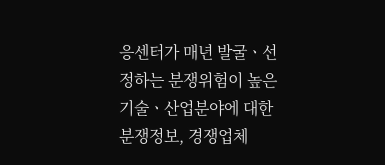응센터가 매년 발굴ㆍ선정하는 분쟁위험이 높은 기술ㆍ산업분야에 대한 분쟁정보, 경쟁업체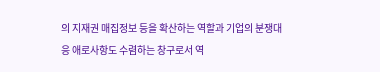의 지재권 매집정보 등을 확산하는 역할과 기업의 분쟁대응 애로사항도 수렴하는 창구로서 역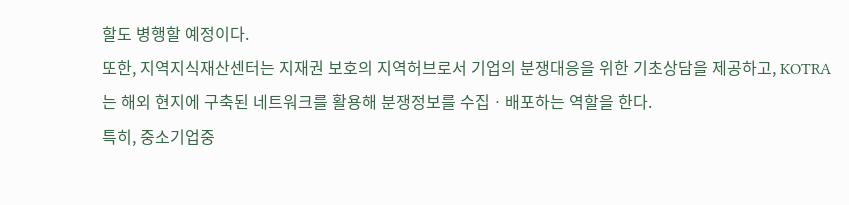할도 병행할 예정이다.
또한, 지역지식재산센터는 지재권 보호의 지역허브로서 기업의 분쟁대응을 위한 기초상담을 제공하고, KOTRA는 해외 현지에 구축된 네트워크를 활용해 분쟁정보를 수집ㆍ배포하는 역할을 한다.
특히, 중소기업중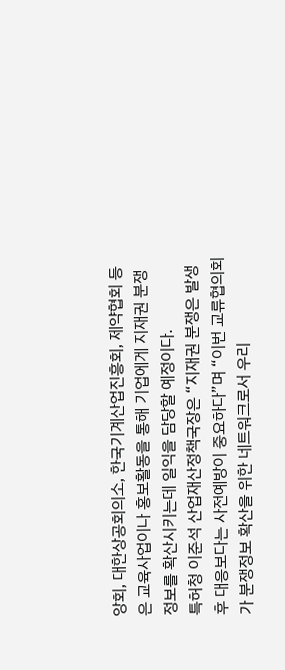앙회, 대한상공회의소, 한국기계산업진흥회, 제약협회 등은 교육사업이나 홍보활동을 통해 기업에게 지재권 분쟁정보를 확산시키는데 일익을 담당할 예정이다.
특허청 이준석 산업재산정책국장은 “지재권 분쟁은 발생 후 대응보다는 사전예방이 중요하다”며 “이번 교류협의회가 분쟁정보 확산을 위한 네트워크로서 우리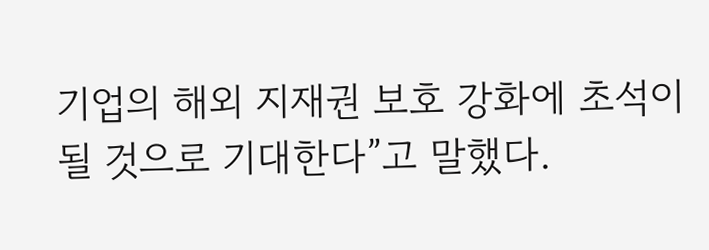기업의 해외 지재권 보호 강화에 초석이 될 것으로 기대한다”고 말했다.